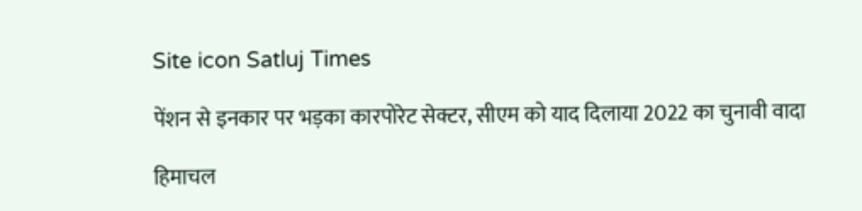Site icon Satluj Times

पेंशन से इनकार पर भड़का कारपोरेट सेक्टर, सीएम को याद दिलाया 2022 का चुनावी वादा

हिमाचल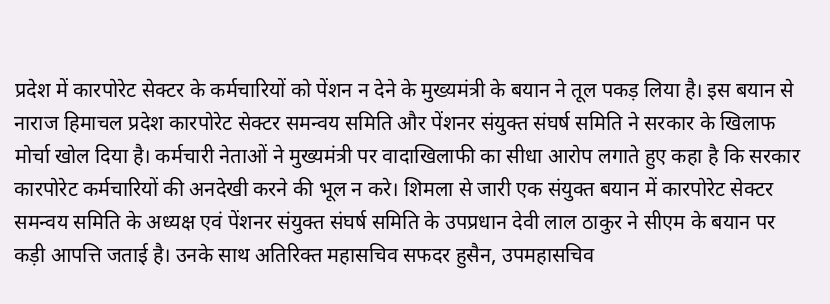प्रदेश में कारपोरेट सेक्टर के कर्मचारियों को पेंशन न देने के मुख्यमंत्री के बयान ने तूल पकड़ लिया है। इस बयान से नाराज हिमाचल प्रदेश कारपोरेट सेक्टर समन्वय समिति और पेंशनर संयुक्त संघर्ष समिति ने सरकार के खिलाफ मोर्चा खोल दिया है। कर्मचारी नेताओं ने मुख्यमंत्री पर वादाखिलाफी का सीधा आरोप लगाते हुए कहा है कि सरकार कारपोरेट कर्मचारियों की अनदेखी करने की भूल न करे। शिमला से जारी एक संयुक्त बयान में कारपोरेट सेक्टर समन्वय समिति के अध्यक्ष एवं पेंशनर संयुक्त संघर्ष समिति के उपप्रधान देवी लाल ठाकुर ने सीएम के बयान पर कड़ी आपत्ति जताई है। उनके साथ अतिरिक्त महासचिव सफदर हुसैन, उपमहासचिव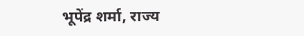भूपेंद्र शर्मा, राज्य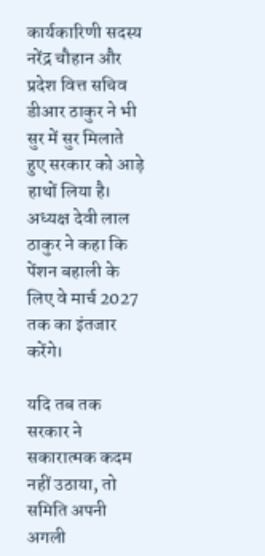कार्यकारिणी सदस्य नरेंद्र चौहान और प्रदेश वित्त सचिव डीआर ठाकुर ने भी सुर में सुर मिलाते हुए सरकार को आड़े हाथों लिया है। अध्यक्ष देवी लाल ठाकुर ने कहा कि पेंशन बहाली के लिए वे मार्च 2027 तक का इंतजार करेंगे।

यदि तब तक सरकार ने सकारात्मक कदम नहीं उठाया, तो समिति अपनी अगली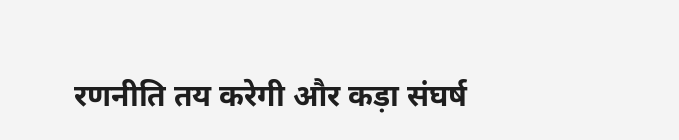रणनीति तय करेगी और कड़ा संघर्ष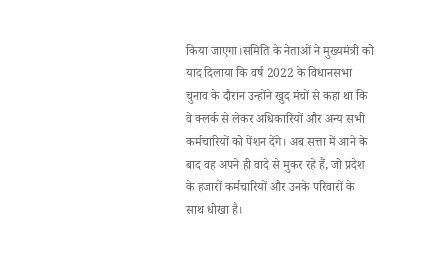किया जाएगा।समिति के नेताओं ने मुख्यमंत्री को याद दिलाया कि वर्ष 2022 के विधानसभा चुनाव के दौरान उन्होंने खुद मंचों से कहा था कि वे क्लर्क से लेकर अधिकारियों और अन्य सभी कर्मचारियों को पेंशन देंगे। अब सत्ता में आने के बाद वह अपने ही वादे से मुकर रहे हैं, जो प्रदेश के हजारों कर्मचारियों और उनके परिवारों के साथ धोखा है।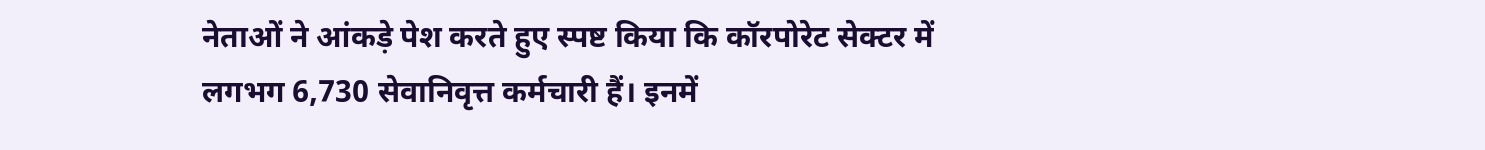नेताओं ने आंकड़े पेश करते हुए स्पष्ट किया कि कॉरपोरेट सेक्टर में लगभग 6,730 सेवानिवृत्त कर्मचारी हैं। इनमें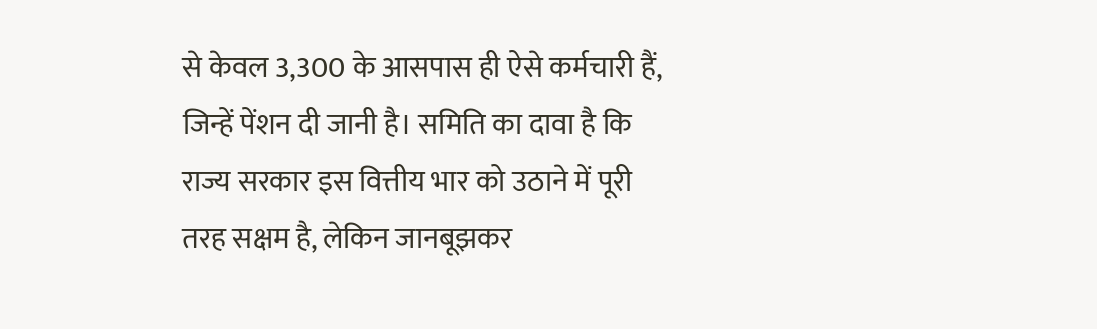से केवल 3,300 के आसपास ही ऐसे कर्मचारी हैं, जिन्हें पेंशन दी जानी है। समिति का दावा है कि राज्य सरकार इस वित्तीय भार को उठाने में पूरी तरह सक्षम है, लेकिन जानबूझकर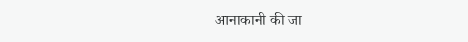आनाकानी की जा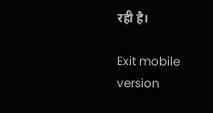रही है।

Exit mobile version